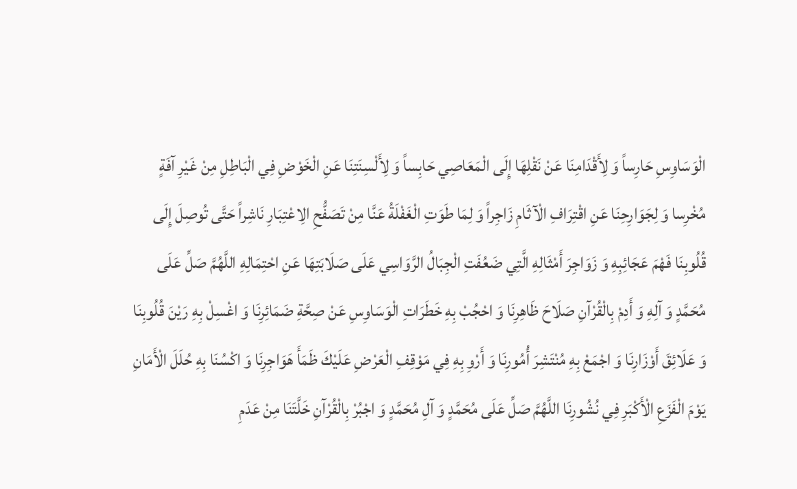الْوَسَاوِسِ حَارِساً وَ لِأَقْدَامِنَا عَنْ نَقْلِهَا إِلَى الْمَعَاصِي حَابِساً وَ لِأَلْسِنَتِنَا عَنِ الْخَوْضِ فِي الْبَاطِلِ مِنْ غَيْرِ آفَةٍ مُخْرِسا وَ لِجَوَارِحِنَا عَنِ اقْتِرَافِ الْآثَامِ زَاجِراً وَ لِمَا طَوَتِ الْغَفْلَةُ عَنَّا مِنْ تَصَفُّحِ الِاعْتِبَارِ نَاشِراً حَتَّى تُوصِلَ إِلَى قُلُوبِنَا فَهْمَ عَجَائِبِهِ وَ زَوَاجِرَ أَمْثَالِهِ الَّتِي ضَعُفَتِ الْجِبَالُ الرَّوَاسِي عَلَى صَلَابَتِهَا عَنِ احْتِمَالِهِ اللَّهُمَّ صَلِّ عَلَى مُحَمَّدٍ وَ آلِهِ وَ أَدِمْ بِالْقُرْآنِ صَلَاحَ ظَاهِرِنَا وَ احْجُبْ بِهِ خَطَرَاتِ الْوَسَاوِسِ عَنْ صِحَّةِ ضَمَائِرِنَا وَ اغْسِلْ بِهِ رَيْنَ قُلُوبِنَا وَ عَلَائِقَ أَوْزَارِنَا وَ اجْمَعْ بِهِ مُنْتَشِرَ أُمُورِنَا وَ أَرْوِ بِهِ فِي مَوْقِفِ الْعَرْضِ عَلَيْكَ ظَمَأَ هَوَاجِرِنَا وَ اكْسُنَا بِهِ حُلَلَ الْأَمَانِ يَوْمَ الْفَزَعِ الْأَكْبَرِ فِي نُشُورِنَا اللَّهُمَّ صَلِّ عَلَى مُحَمَّدٍ وَ آلِ مُحَمَّدٍ وَ اجْبُرْ بِالْقُرْآنِ خَلَّتَنَا مِنْ عَدَمِ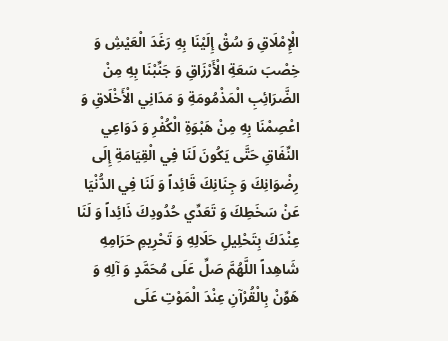الْإِمْلَاقِ وَ سُقْ إِلَيْنَا بِهِ رَغَدَ الْعَيْشِ وَ خِصْبَ سَعَةِ الْأَرْزَاقِ وَ جَنِّبْنَا بِهِ مِنْ الضَّرَائِبِ الْمَذْمُومَةِ وَ مَدَانِي الْأَخْلَاقِ وَ اعْصِمْنَا بِهِ مِنْ هَبْوَةِ الْكُفْرِ وَ دَوَاعِي النِّفَاقِ حَتَّى يَكُونَ لَنَا فِي الْقِيَامَةِ إِلَى رِضْوَانِكَ وَ جِنَانِكَ قَائِداً وَ لَنَا فِي الدُّنْيَا عَنْ سَخَطِكَ وَ تَعَدِّي حُدُودِكَ ذَائِداً وَ لَنَا عِنْدَكَ بِتَحْلِيلِ حَلَالِهِ وَ تَحْرِيمِ حَرَامِهِ شَاهِداً اللَّهُمَّ صَلِّ عَلَى مُحَمَّدٍ وَ آلِهِ وَ هَوِّنْ بِالْقُرْآنِ عِنْدَ الْمَوْتِ عَلَى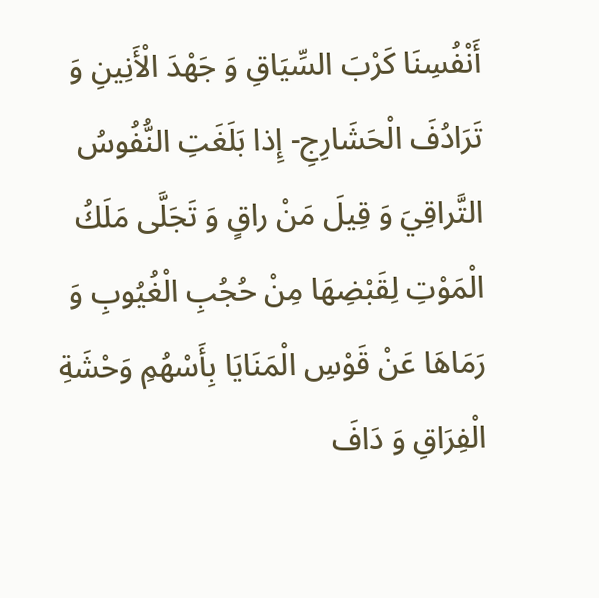أَنْفُسِنَا كَرْبَ السِّيَاقِ وَ جَهْدَ الْأَنِينِ وَ تَرَادُفَ الْحَشَارِجِ- إِذا بَلَغَتِ النُّفُوسُ التَّراقِيَ وَ قِيلَ مَنْ راقٍ وَ تَجَلَّى مَلَكُ الْمَوْتِ لِقَبْضِهَا مِنْ حُجُبِ الْغُيُوبِ وَ رَمَاهَا عَنْ قَوْسِ الْمَنَايَا بِأَسْهُمِ وَحْشَةِ الْفِرَاقِ وَ دَافَ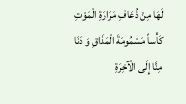لَهَا مِنْ ذُعَافِ مَرَارَةِ الْمَوْتِ كَأْساً مَسْمُومَةَ الْمَذَاقِ وَ دَنَا مِنَّا إِلَى الْآخِرَةِ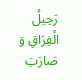رَحِيلُ الْفِرَاقِ وَ صَارَتِ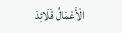الْأَعْمَالُ قَلَائِدَ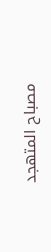مصباح المتهجد